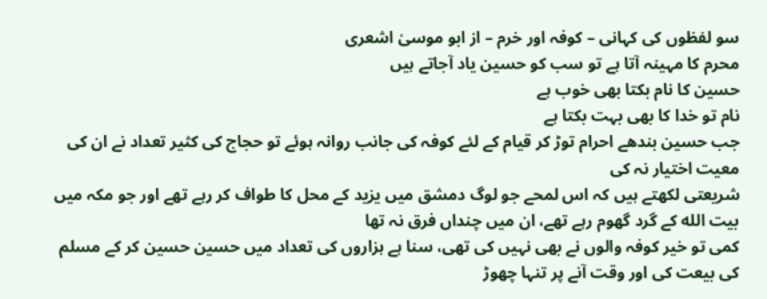سو لفظوں کی کہانی – کوفہ اور خرم – از ابو موسیٰ اشعری
محرم کا مہینہ آتا ہے تو سب کو حسین یاد آجاتے ہیں
حسین کا نام بکتا بھی خوب ہے
نام تو خدا کا بھی بہت بکتا ہے
جب حسین بندھے احرام توڑ کر قیام کے لئے کوفہ کی جانب روانہ ہوئے تو حجاج کی کثیر تعداد نے ان کی معیت اختیار نہ کی
شریعتی لکھتے ہیں کہ اس لمحے جو لوگ دمشق میں یزید کے محل کا طواف کر رہے تھے اور جو مکہ میں بیت الله کے گرد گھوم رہے تھے، ان میں چنداں فرق نہ تھا
کمی تو خیر کوفہ والوں نے بھی نہیں کی تھی، سنا ہے ہزاروں کی تعداد میں حسین حسین کر کے مسلم کی بیعت کی اور وقت آنے پر تنہا چھوڑ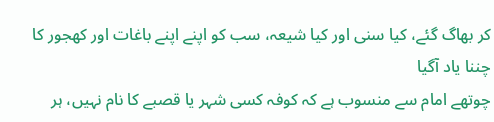کر بھاگ گئے، کیا سنی اور کیا شیعہ، سب کو اپنے اپنے باغات اور کھجور کا چننا یاد آگیا
چوتھے امام سے منسوب ہے کہ کوفہ کسی شہر یا قصبے کا نام نہیں، ہر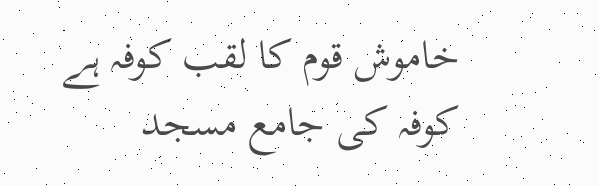خاموش قوم کا لقب کوفہ ہے
کوفہ کی جامع مسجد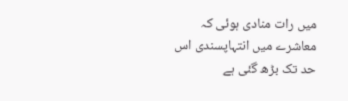میں رات منادی ہوئی کہ معاشرے میں انتہاپسندی اس حد تک بڑھ گئی ہے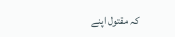کہ مقتول اپنے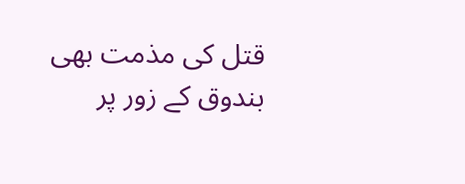قتل کی مذمت بھی بندوق کے زور پر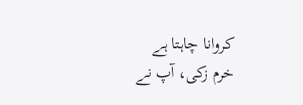کروانا چاہتا ہے
خرم زکی، آپ نے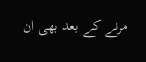مرنے کے بعد بھی ان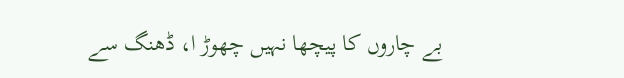بے چاروں کا پیچھا نہیں چھوڑ ا، ڈھنگ سے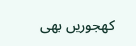کھجوریں بھی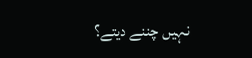نہیں چننے دیتے؟